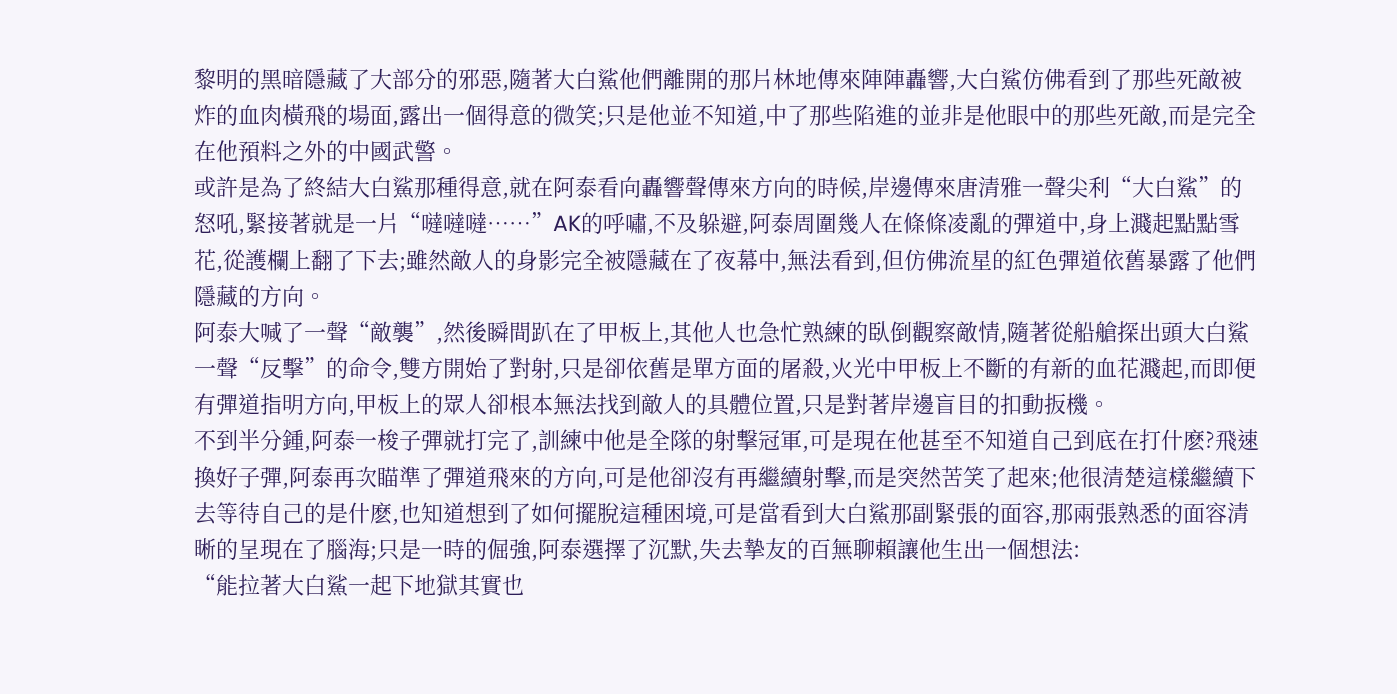黎明的黑暗隱藏了大部分的邪惡,隨著大白鯊他們離開的那片林地傳來陣陣轟響,大白鯊仿佛看到了那些死敵被炸的血肉橫飛的場面,露出一個得意的微笑;只是他並不知道,中了那些陷進的並非是他眼中的那些死敵,而是完全在他預料之外的中國武警。
或許是為了終結大白鯊那種得意,就在阿泰看向轟響聲傳來方向的時候,岸邊傳來唐清雅一聲尖利“大白鯊”的怒吼,緊接著就是一片“噠噠噠……”AK的呼嘯,不及躲避,阿泰周圍幾人在條條凌亂的彈道中,身上濺起點點雪花,從護欄上翻了下去;雖然敵人的身影完全被隱藏在了夜幕中,無法看到,但仿佛流星的紅色彈道依舊暴露了他們隱藏的方向。
阿泰大喊了一聲“敵襲”,然後瞬間趴在了甲板上,其他人也急忙熟練的臥倒觀察敵情,隨著從船艙探出頭大白鯊一聲“反擊”的命令,雙方開始了對射,只是卻依舊是單方面的屠殺,火光中甲板上不斷的有新的血花濺起,而即便有彈道指明方向,甲板上的眾人卻根本無法找到敵人的具體位置,只是對著岸邊盲目的扣動扳機。
不到半分鍾,阿泰一梭子彈就打完了,訓練中他是全隊的射擊冠軍,可是現在他甚至不知道自己到底在打什麽?飛速換好子彈,阿泰再次瞄準了彈道飛來的方向,可是他卻沒有再繼續射擊,而是突然苦笑了起來;他很清楚這樣繼續下去等待自己的是什麽,也知道想到了如何擺脫這種困境,可是當看到大白鯊那副緊張的面容,那兩張熟悉的面容清晰的呈現在了腦海;只是一時的倔強,阿泰選擇了沉默,失去摯友的百無聊賴讓他生出一個想法:
“能拉著大白鯊一起下地獄其實也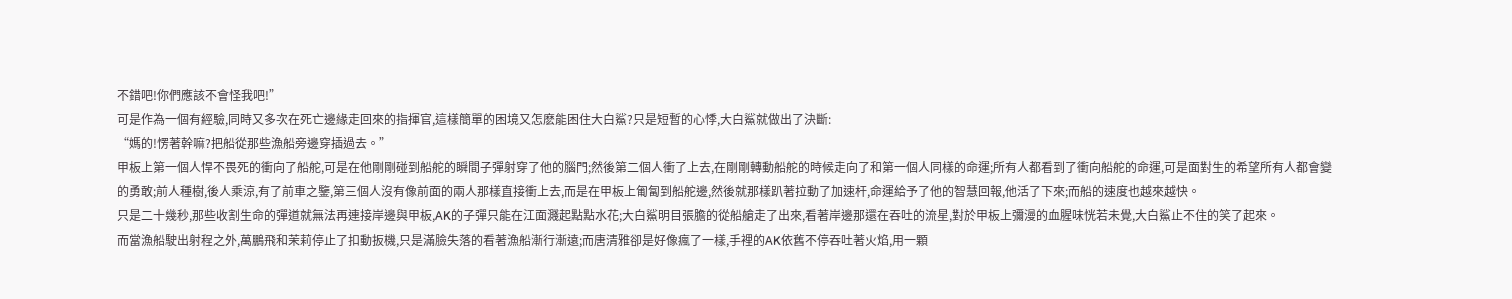不錯吧!你們應該不會怪我吧!”
可是作為一個有經驗,同時又多次在死亡邊緣走回來的指揮官,這樣簡單的困境又怎麽能困住大白鯊?只是短暫的心悸,大白鯊就做出了決斷:
“媽的!愣著幹嘛?把船從那些漁船旁邊穿插過去。”
甲板上第一個人悍不畏死的衝向了船舵,可是在他剛剛碰到船舵的瞬間子彈射穿了他的腦門;然後第二個人衝了上去,在剛剛轉動船舵的時候走向了和第一個人同樣的命運;所有人都看到了衝向船舵的命運,可是面對生的希望所有人都會變的勇敢;前人種樹,後人乘涼,有了前車之鑒,第三個人沒有像前面的兩人那樣直接衝上去,而是在甲板上匍匐到船舵邊,然後就那樣趴著拉動了加速杆,命運給予了他的智慧回報,他活了下來;而船的速度也越來越快。
只是二十幾秒,那些收割生命的彈道就無法再連接岸邊與甲板,AK的子彈只能在江面濺起點點水花;大白鯊明目張膽的從船艙走了出來,看著岸邊那還在吞吐的流星,對於甲板上彌漫的血腥味恍若未覺,大白鯊止不住的笑了起來。
而當漁船駛出射程之外,萬鵬飛和茉莉停止了扣動扳機,只是滿臉失落的看著漁船漸行漸遠;而唐清雅卻是好像瘋了一樣,手裡的AK依舊不停吞吐著火焰,用一顆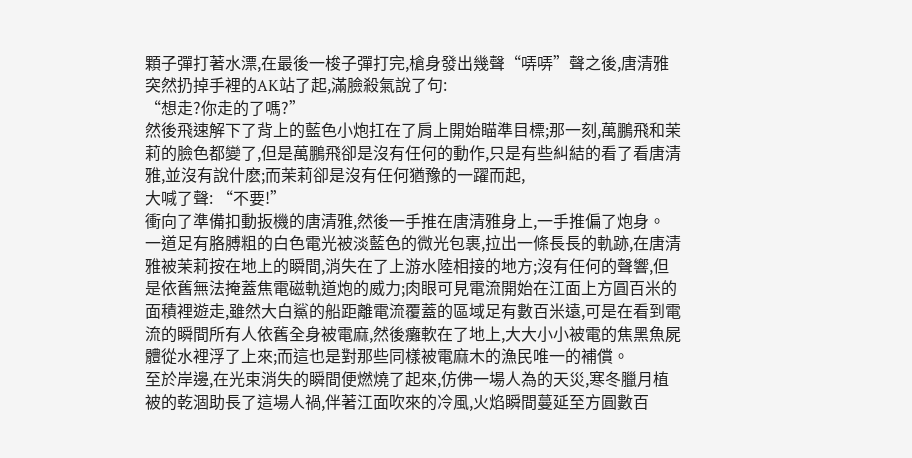顆子彈打著水漂,在最後一梭子彈打完,槍身發出幾聲“哢哢”聲之後,唐清雅突然扔掉手裡的AK站了起,滿臉殺氣說了句:
“想走?你走的了嗎?”
然後飛速解下了背上的藍色小炮扛在了肩上開始瞄準目標;那一刻,萬鵬飛和茉莉的臉色都變了,但是萬鵬飛卻是沒有任何的動作,只是有些糾結的看了看唐清雅,並沒有說什麽;而茉莉卻是沒有任何猶豫的一躍而起,
大喊了聲: “不要!”
衝向了準備扣動扳機的唐清雅,然後一手推在唐清雅身上,一手推偏了炮身。
一道足有胳膊粗的白色電光被淡藍色的微光包裹,拉出一條長長的軌跡,在唐清雅被茉莉按在地上的瞬間,消失在了上游水陸相接的地方;沒有任何的聲響,但是依舊無法掩蓋焦電磁軌道炮的威力;肉眼可見電流開始在江面上方圓百米的面積裡遊走,雖然大白鯊的船距離電流覆蓋的區域足有數百米遠,可是在看到電流的瞬間所有人依舊全身被電麻,然後癱軟在了地上,大大小小被電的焦黑魚屍體從水裡浮了上來;而這也是對那些同樣被電麻木的漁民唯一的補償。
至於岸邊,在光束消失的瞬間便燃燒了起來,仿佛一場人為的天災,寒冬臘月植被的乾涸助長了這場人禍,伴著江面吹來的冷風,火焰瞬間蔓延至方圓數百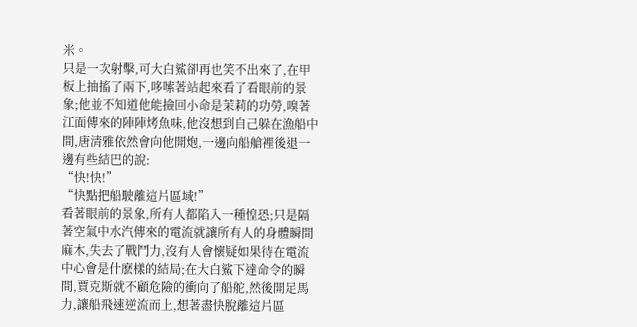米。
只是一次射擊,可大白鯊卻再也笑不出來了,在甲板上抽搐了兩下,哆嗦著站起來看了看眼前的景象;他並不知道他能撿回小命是茉莉的功勞,嗅著江面傳來的陣陣烤魚味,他沒想到自己躲在漁船中間,唐清雅依然會向他開炮,一邊向船艙裡後退一邊有些結巴的說:
“快!快!”
“快點把船駛離這片區域!”
看著眼前的景象,所有人都陷入一種惶恐;只是隔著空氣中水汽傳來的電流就讓所有人的身體瞬間麻木,失去了戰鬥力,沒有人會懷疑如果待在電流中心會是什麽樣的結局;在大白鯊下達命令的瞬間,賈克斯就不顧危險的衝向了船舵,然後開足馬力,讓船飛速逆流而上,想著盡快脫離這片區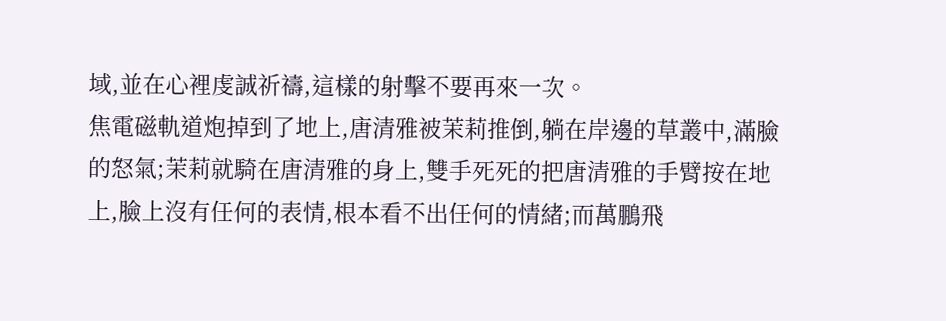域,並在心裡虔誠祈禱,這樣的射擊不要再來一次。
焦電磁軌道炮掉到了地上,唐清雅被茉莉推倒,躺在岸邊的草叢中,滿臉的怒氣;茉莉就騎在唐清雅的身上,雙手死死的把唐清雅的手臂按在地上,臉上沒有任何的表情,根本看不出任何的情緒;而萬鵬飛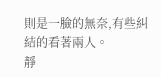則是一臉的無奈,有些糾結的看著兩人。
靜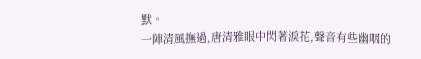默。
一陣清風撫過,唐清雅眼中閃著淚花,聲音有些幽咽的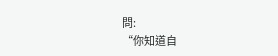問:
“你知道自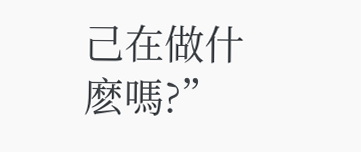己在做什麽嗎?”